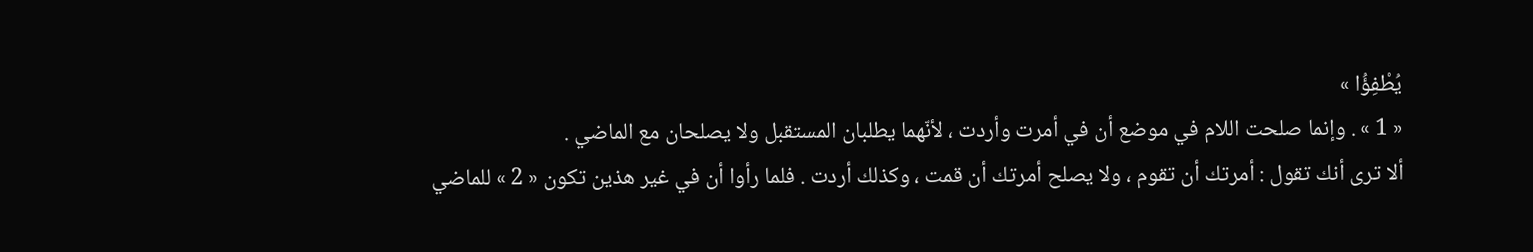يُطْفِؤُا »
« 1 » . وإنما صلحت اللام في موضع أن في أمرت وأردت ، لأنّهما يطلبان المستقبل ولا يصلحان مع الماضي .
ألا ترى أنك تقول : أمرتك أن تقوم ، ولا يصلح أمرتك أن قمت ، وكذلك أردت . فلما رأوا أن في غير هذين تكون « 2 » للماضي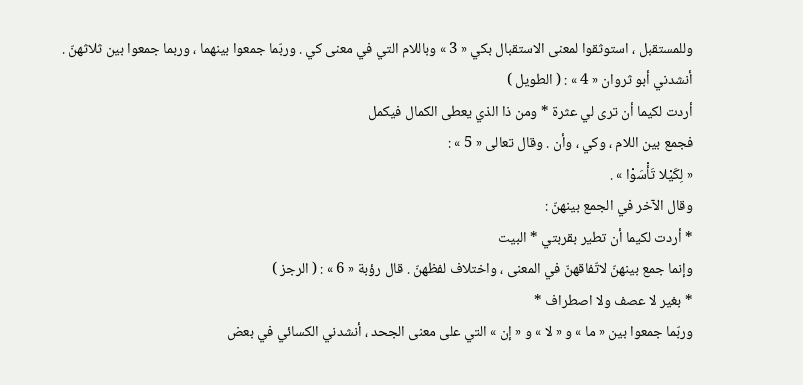وللمستقبل ، استوثقوا لمعنى الاستقبال بكي « 3 » وباللام التي في معنى كي . وربّما جمعوا بينهما ، وربما جمعوا بين ثلاثهنّ .
أنشدني أبو ثروان « 4 » : ( الطويل )
أردت لكيما أن ترى لي عثرة * ومن ذا الذي يعطى الكمال فيكمل
فجمع بين اللام ، وكي ، وأن . وقال تعالى « 5 » :
« لِكَيْلا تَأْسَوْا » .
وقال الآخر في الجمع بينهنّ :
* أردت لكيما أن تطير بقربتي * البيت
وإنما جمع بينهنّ لاتّفاقهنّ في المعنى ، واختلاف لفظهنّ . قال رؤبة « 6 » : ( الرجز )
* بغير لا عصف ولا اصطراف *
وربّما جمعوا بين « ما » و « لا » و « إن » التي على معنى الجحد ، أنشدني الكسائي في بعض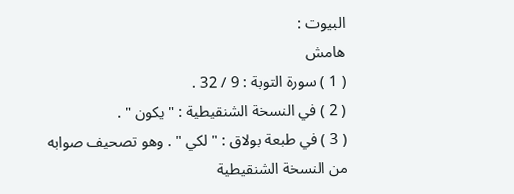البيوت :
هامش
( 1 ) سورة التوبة : 9 / 32 .
( 2 ) في النسخة الشنقيطية : " يكون " .
( 3 ) في طبعة بولاق : " لكي " . وهو تصحيف صوابه من النسخة الشنقيطية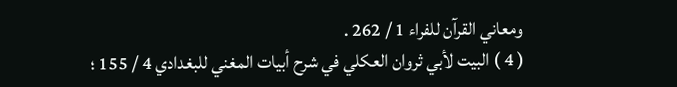ومعاني القرآن للفراء 1 / 262 .
( 4 ) البيت لأبي ثروان العكلي في شرح أبيات المغني للبغدادي 4 / 155 ؛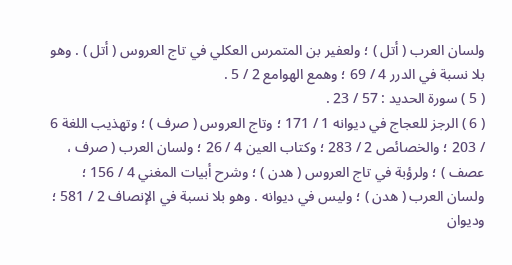ولسان العرب ( أتل ) ؛ ولعفير بن المتمرس العكلي في تاج العروس ( أتل ) . وهو بلا نسبة في الدرر 4 / 69 ؛ وهمع الهوامع 2 / 5 .
( 5 ) سورة الحديد : 57 / 23 .
( 6 ) الرجز للعجاج في ديوانه 1 / 171 ؛ وتاج العروس ( صرف ) ؛ وتهذيب اللغة 6 / 203 ؛ والخصائص 2 / 283 ؛ وكتاب العين 4 / 26 ؛ ولسان العرب ( صرف ، عصف ) ؛ ولرؤبة في تاج العروس ( هدن ) ؛ وشرح أبيات المغني 4 / 156 ؛ ولسان العرب ( هدن ) ؛ وليس في ديوانه . وهو بلا نسبة في الإنصاف 2 / 581 ؛ وديوان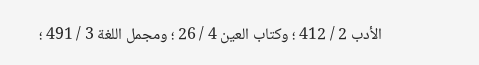الأدب 2 / 412 ؛ وكتاب العين 4 / 26 ؛ ومجمل اللغة 3 / 491 ؛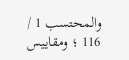والمحتسب 1 / 116 ؛ ومقاييس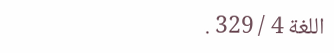اللغة 4 / 329 .